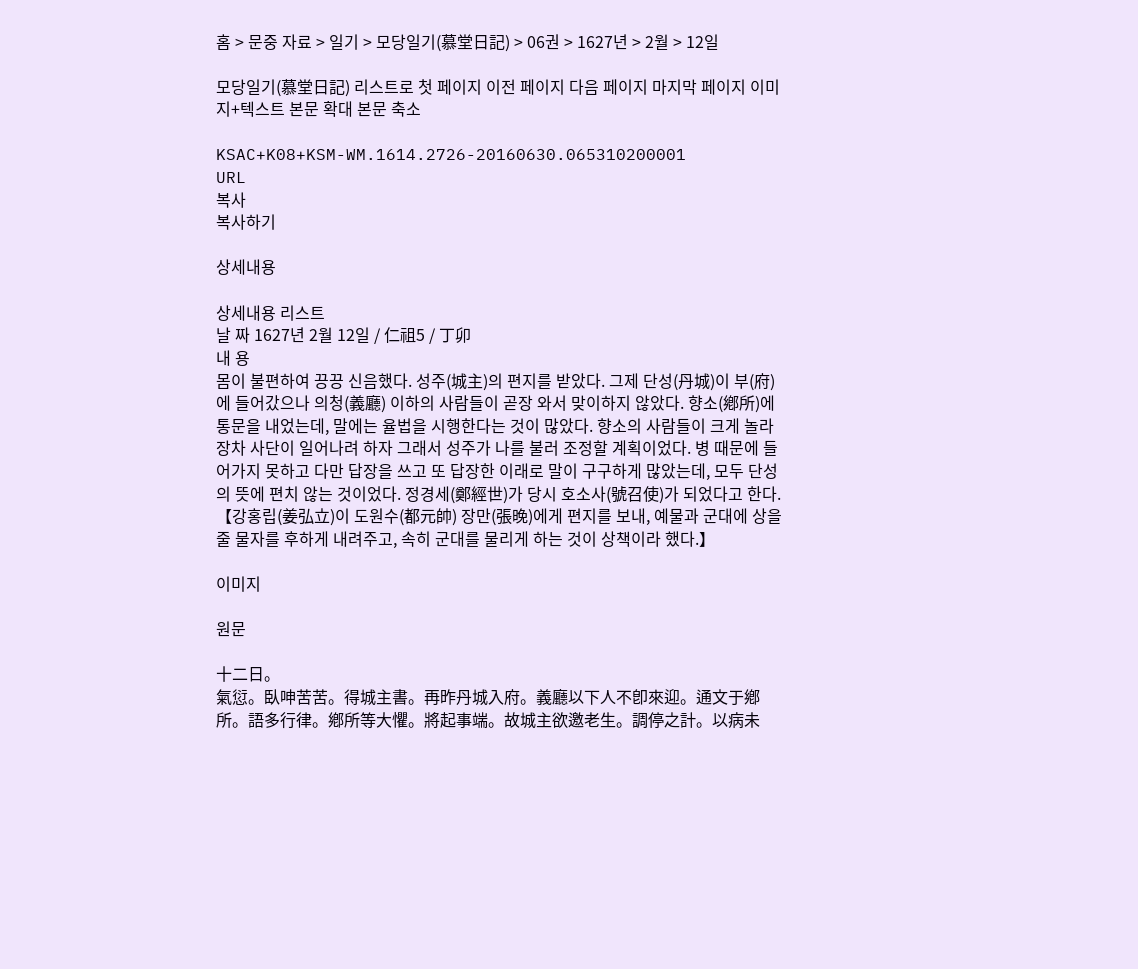홈 > 문중 자료 > 일기 > 모당일기(慕堂日記) > 06권 > 1627년 > 2월 > 12일

모당일기(慕堂日記) 리스트로 첫 페이지 이전 페이지 다음 페이지 마지막 페이지 이미지+텍스트 본문 확대 본문 축소

KSAC+K08+KSM-WM.1614.2726-20160630.065310200001
URL
복사
복사하기

상세내용

상세내용 리스트
날 짜 1627년 2월 12일 / 仁祖5 / 丁卯
내 용
몸이 불편하여 끙끙 신음했다. 성주(城主)의 편지를 받았다. 그제 단성(丹城)이 부(府)에 들어갔으나 의청(義廳) 이하의 사람들이 곧장 와서 맞이하지 않았다. 향소(鄕所)에 통문을 내었는데, 말에는 율법을 시행한다는 것이 많았다. 향소의 사람들이 크게 놀라 장차 사단이 일어나려 하자 그래서 성주가 나를 불러 조정할 계획이었다. 병 때문에 들어가지 못하고 다만 답장을 쓰고 또 답장한 이래로 말이 구구하게 많았는데, 모두 단성의 뜻에 편치 않는 것이었다. 정경세(鄭經世)가 당시 호소사(號召使)가 되었다고 한다. 【강홍립(姜弘立)이 도원수(都元帥) 장만(張晩)에게 편지를 보내, 예물과 군대에 상을 줄 물자를 후하게 내려주고, 속히 군대를 물리게 하는 것이 상책이라 했다.】

이미지

원문

十二日。
氣愆。臥呻苦苦。得城主書。再昨丹城入府。義廳以下人不卽來迎。通文于鄕所。語多行律。鄕所等大懼。將起事端。故城主欲邀老生。調停之計。以病未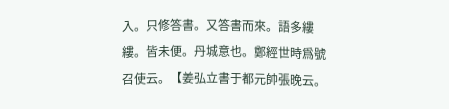入。只修答書。又答書而來。語多縷縷。皆未便。丹城意也。鄭經世時爲號召使云。【姜弘立書于都元帥張晩云。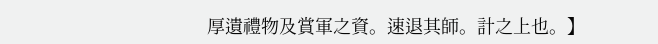厚遺禮物及賞軍之資。速退其師。計之上也。】